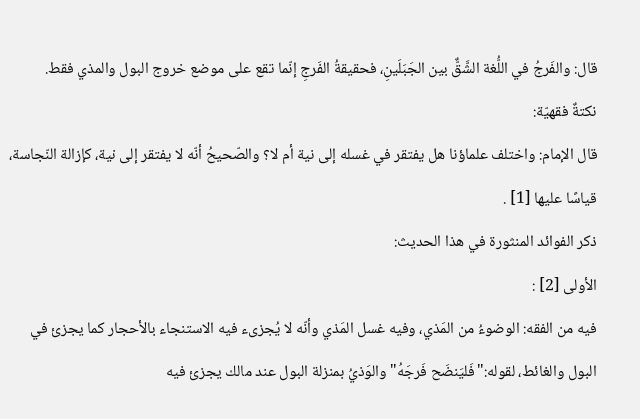قال: والفَرجُ في اللُّغة الشَّقٌّ بين الجَبَلَينِ، فحقيقةُ الفَرجِ إنّما تقع على موضع خروج البول والمذي فقط.
نكتةٌ فقهيّة:
قال الإمام: واختلف علماؤنا هل يفتقر في غسله إلى نية أم لا؟ والصّحيحُ أنّه لا يفتقر إلى نية، كإزالة النّجاسة، قياسًا عليها [1] .
ذكر الفوائد المنثورة في هذا الحديث:
الأولى [2] :
فيه من الفقه: الوضوءُ من المَذي، وفيه غسل المَذي وأنّه لا يُجزىء فيه الاستنجاء بالأحجار كما يجزئ في البول والغائط، لقوله:"فَليَنضَح فَرجَهُ"والوَذيُ بمنزلة البول عند مالك يجزئ فيه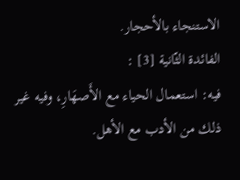الاستنجاء بالأحجار.
الفائدة الثّانية [3] :
فيه: استعمال الحياء مع الأَصهَارِ، وفيه غير ذلك من الأدب مع الأهل.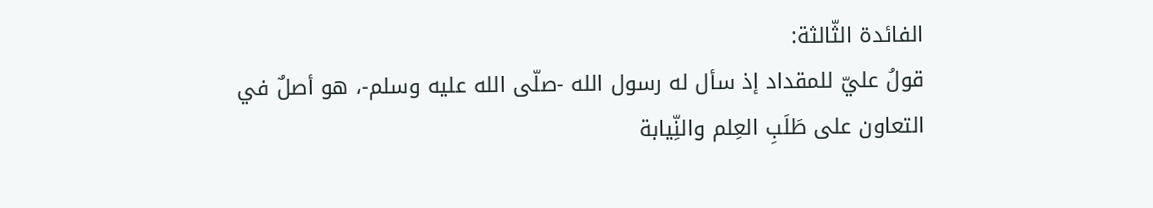الفائدة الثّالثة:
قولُ عليّ للمقداد إذ سأل له رسول الله -صلّى الله عليه وسلم-، هو أصلٌ في التعاون على طَلَبِ العِلم والنِّيابة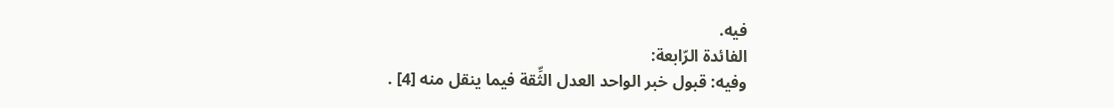فيه.
الفائدة الرّابعة:
وفيه: قبول خبر الواحد العدل الثِّقة فيما ينقل منه [4] .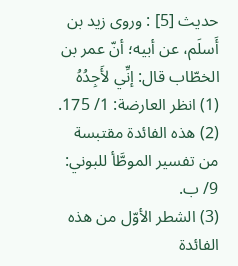حديث [5] : وروى زيد بن أَسلَم، عن أبيه؛ أنّ عمر بن الخطّاب قال: إنِّي لأَجِدُهُ
(1) انظر العارضة: 1/ 175.
(2) هذه الفائدة مقتبسة من تفسير الموطَّأ للبوني: 9/ ب.
(3) الشطر الأوّل من هذه الفائدة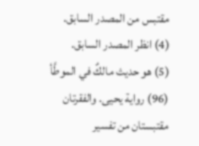مقتبس من المصدر السابق.
(4) انظر المصدر السابق.
(5) هو حديث مالكٌ في الموطَّأ (96) رواية يحيى. والفقرتان مقتبستان من تفسير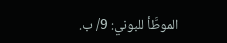الموطَّأ للبوني: 9/ ب.